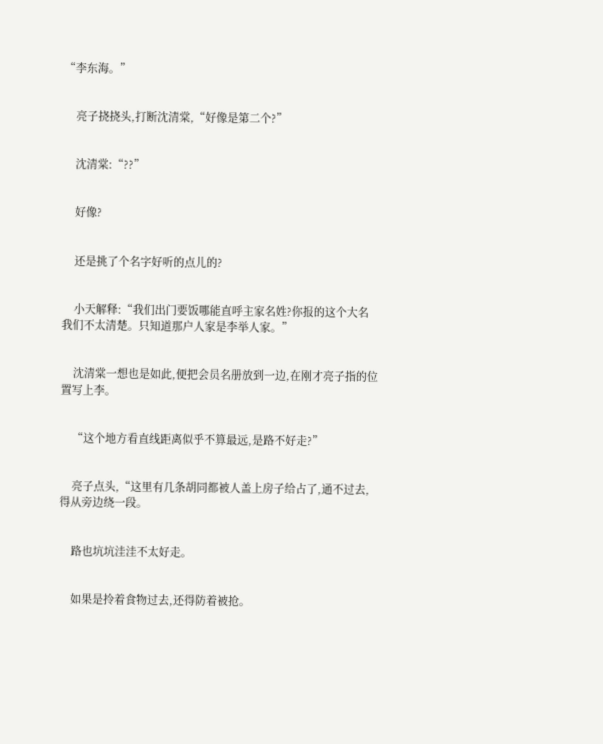“李东海。”


    亮子挠挠头,打断沈清棠,“好像是第二个?”


    沈清棠:“??”


    好像?


    还是挑了个名字好听的点儿的?


    小天解释:“我们出门要饭哪能直呼主家名姓?你报的这个大名我们不太清楚。只知道那户人家是李举人家。”


    沈清棠一想也是如此,便把会员名册放到一边,在刚才亮子指的位置写上李。


    “这个地方看直线距离似乎不算最远,是路不好走?”


    亮子点头,“这里有几条胡同都被人盖上房子给占了,通不过去,得从旁边绕一段。


    路也坑坑洼洼不太好走。


    如果是拎着食物过去,还得防着被抢。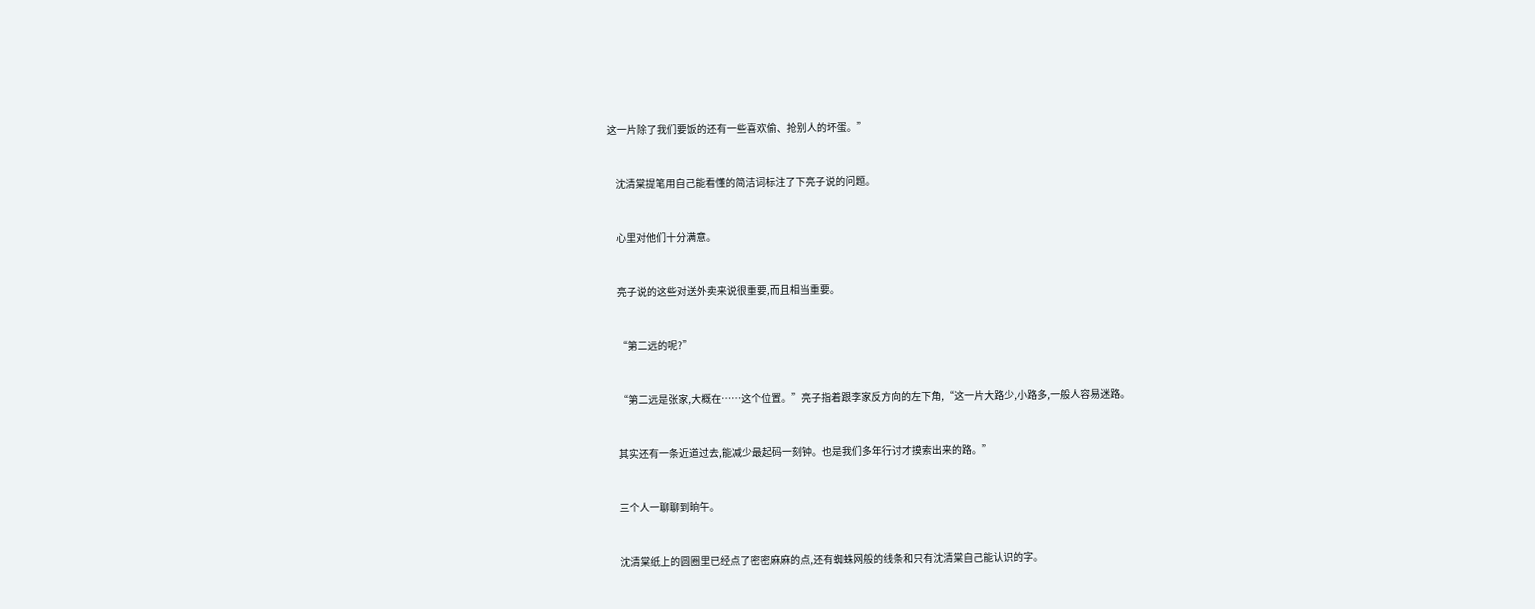这一片除了我们要饭的还有一些喜欢偷、抢别人的坏蛋。”


    沈清棠提笔用自己能看懂的简洁词标注了下亮子说的问题。


    心里对他们十分满意。


    亮子说的这些对送外卖来说很重要,而且相当重要。


    “第二远的呢?”


    “第二远是张家,大概在……这个位置。”亮子指着跟李家反方向的左下角,“这一片大路少,小路多,一般人容易迷路。


    其实还有一条近道过去,能减少最起码一刻钟。也是我们多年行讨才摸索出来的路。”


    三个人一聊聊到晌午。


    沈清棠纸上的圆圈里已经点了密密麻麻的点,还有蜘蛛网般的线条和只有沈清棠自己能认识的字。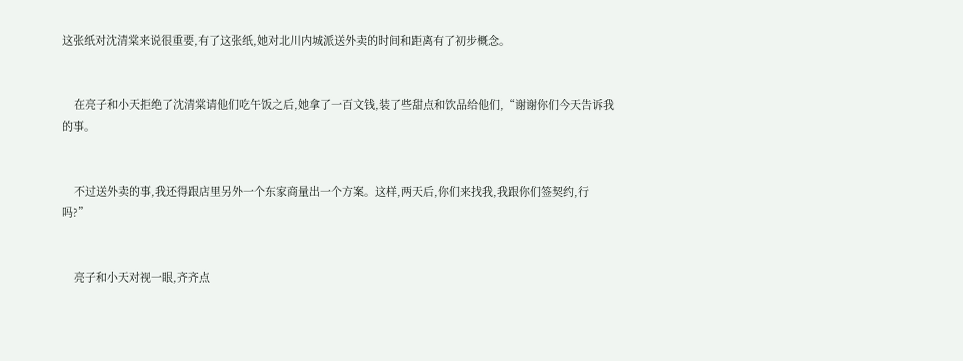这张纸对沈清棠来说很重要,有了这张纸,她对北川内城派送外卖的时间和距离有了初步概念。


    在亮子和小天拒绝了沈清棠请他们吃午饭之后,她拿了一百文钱,装了些甜点和饮品给他们,“谢谢你们今天告诉我的事。


    不过送外卖的事,我还得跟店里另外一个东家商量出一个方案。这样,两天后,你们来找我,我跟你们签契约,行吗?”


    亮子和小天对视一眼,齐齐点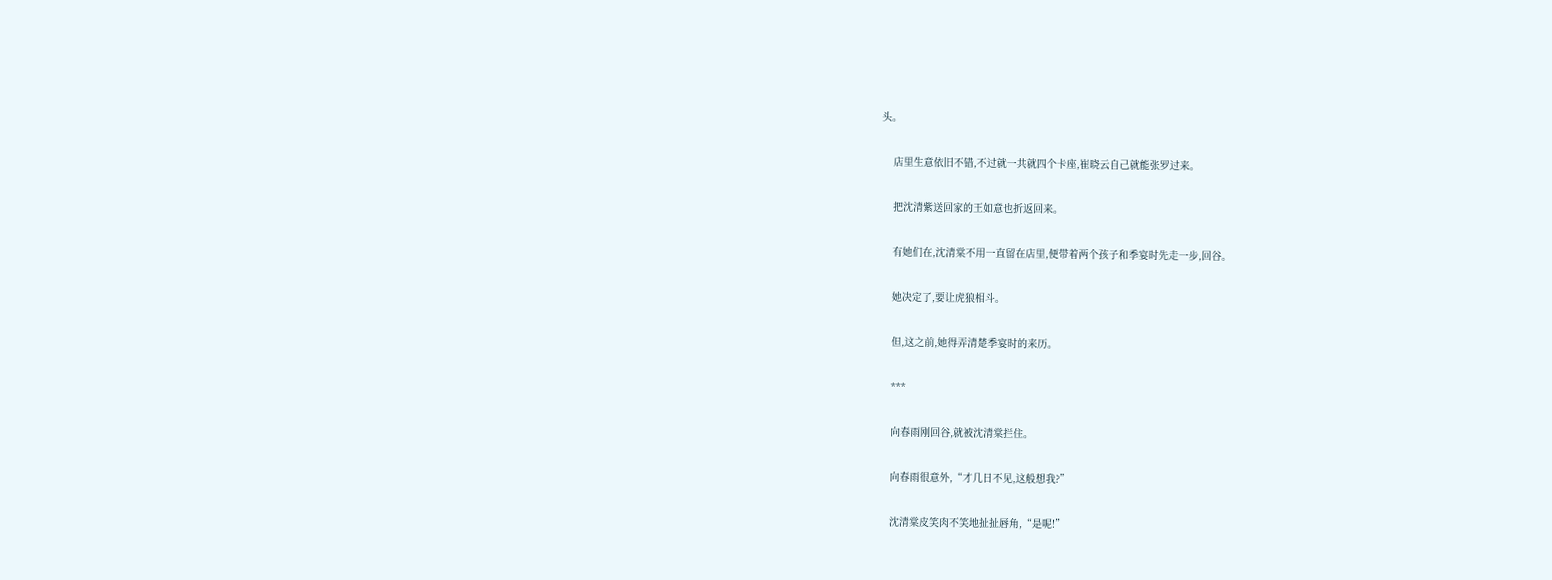头。


    店里生意依旧不错,不过就一共就四个卡座,崔晓云自己就能张罗过来。


    把沈清紫送回家的王如意也折返回来。


    有她们在,沈清棠不用一直留在店里,便带着两个孩子和季宴时先走一步,回谷。


    她决定了,要让虎狼相斗。


    但,这之前,她得弄清楚季宴时的来历。


    ***


    向春雨刚回谷,就被沈清棠拦住。


    向春雨很意外,“才几日不见,这般想我?”


    沈清棠皮笑肉不笑地扯扯唇角,“是呢!”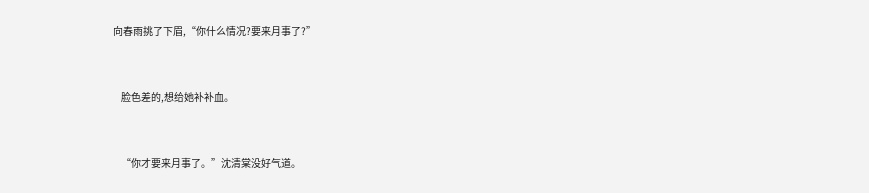向春雨挑了下眉,“你什么情况?要来月事了?”


    脸色差的,想给她补补血。


    “你才要来月事了。”沈清棠没好气道。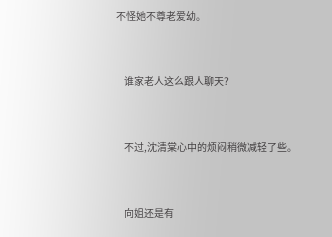不怪她不尊老爱幼。


    谁家老人这么跟人聊天?


    不过,沈清棠心中的烦闷稍微减轻了些。


    向姐还是有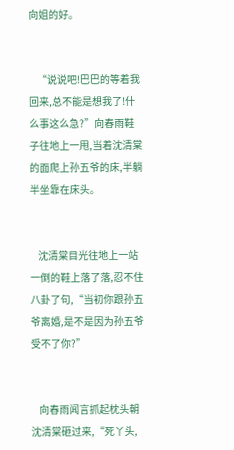向姐的好。


    “说说吧!巴巴的等着我回来,总不能是想我了!什么事这么急?”向春雨鞋子往地上一甩,当着沈清棠的面爬上孙五爷的床,半躺半坐靠在床头。


    沈清棠目光往地上一站一倒的鞋上落了落,忍不住八卦了句,“当初你跟孙五爷离婚,是不是因为孙五爷受不了你?”


    向春雨闻言抓起枕头朝沈清棠砸过来,“死丫头,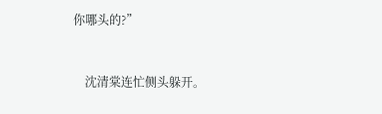你哪头的?”


    沈清棠连忙侧头躲开。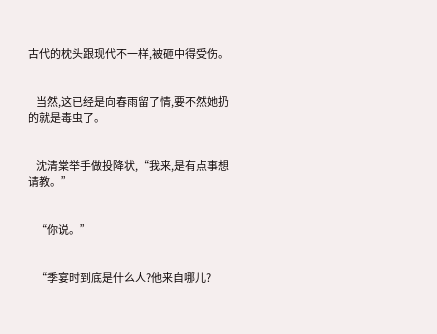古代的枕头跟现代不一样,被砸中得受伤。


    当然,这已经是向春雨留了情,要不然她扔的就是毒虫了。


    沈清棠举手做投降状,“我来,是有点事想请教。”


    “你说。”


    “季宴时到底是什么人?他来自哪儿?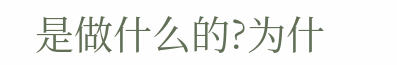是做什么的?为什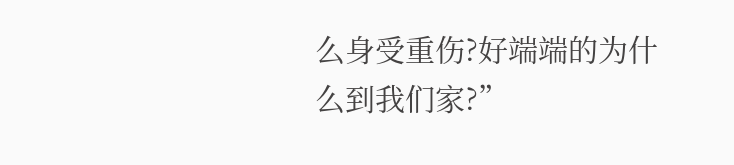么身受重伤?好端端的为什么到我们家?”